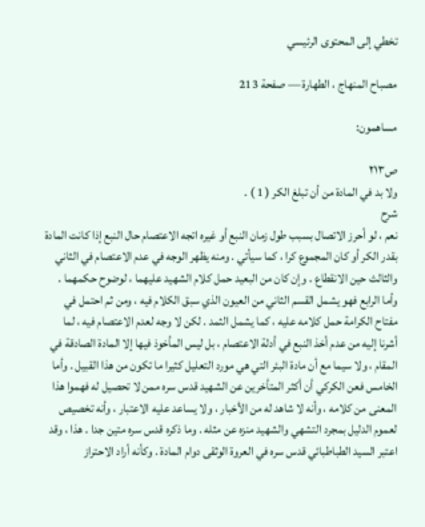تخطي إلى المحتوى الرئيسي

مصباح المنهاج ، الطهارة — صفحة 213

مساهمون:

ص٢١٣
ولا بد في المادة من أن تبلغ الكر ( 1 ) .
شرح
نعم ، لو أحرز الاتصال بسبب طول زمان النبع أو غيره اتجه الاعتصام حال النبع إذا كانت المادة بقدر الكر أو كان المجموع كرا ، كما سيأتي . ومنه يظهر الوجه في عدم الاعتصام في الثاني والثالث حين الانقطاع . وإن كان من البعيد حمل كلام الشهيد عليهما ، لوضوح حكمهما . وأما الرابع فهو يشمل القسم الثاني من العيون الذي سبق الكلام فيه ، ومن ثم احتمل في مفتاح الكرامة حمل كلامه عليه ، كما يشمل الثمد . لكن لا وجه لعدم الاعتصام فيه ، لما أشرنا إليه من عدم أخذ النبع في أدلة الاعتصام ، بل ليس المأخوذ فيها إلا المادة الصادقة في المقام ، ولا سيما مع أن مادة البئر التي هي مورد التعليل كثيرا ما تكون من هذا القبيل . وأما الخامس فعن الكركي أن أكثر المتأخرين عن الشهيد قدس سره ممن لا تحصيل له فهموا هذا المعنى من كلامه ، وأنه لا شاهد له من الأخبار ، ولا يساعد عليه الاعتبار ، وأنه تخصيص لعموم الدليل بمجرد التشهي والشهيد منزه عن مثله . وما ذكره قدس سره متين جدا . هذا ، وقد اعتبر السيد الطباطبائي قدس سره في العروة الوثقى دوام المادة . وكأنه أراد الاحتراز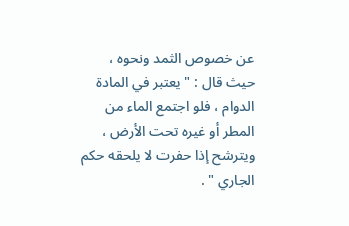عن خصوص الثمد ونحوه ، حيث قال : " يعتبر في المادة الدوام ، فلو اجتمع الماء من المطر أو غيره تحت الأرض ، ويترشح إذا حفرت لا يلحقه حكم الجاري " .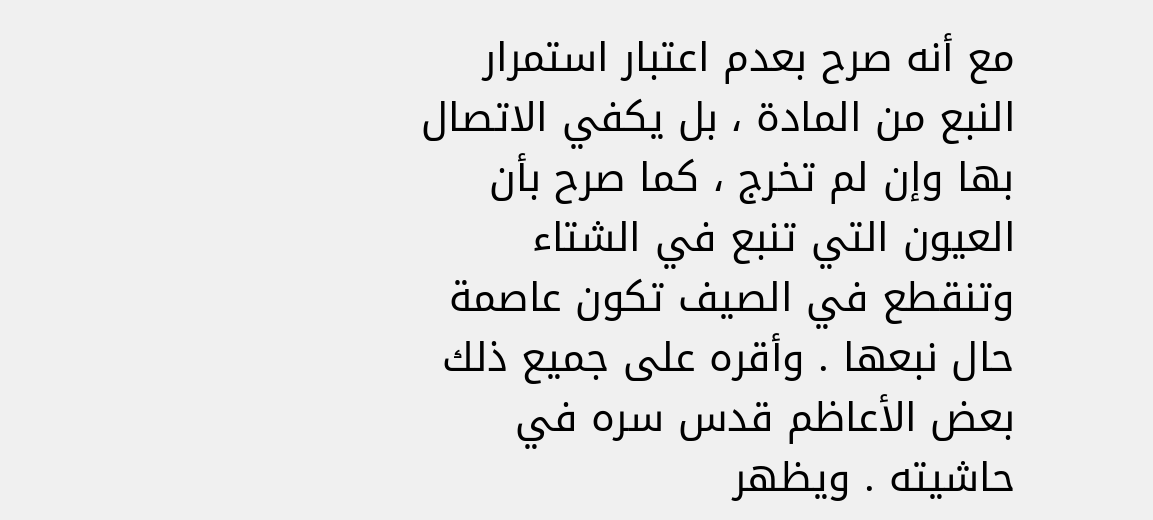مع أنه صرح بعدم اعتبار استمرار النبع من المادة ، بل يكفي الاتصال بها وإن لم تخرج ، كما صرح بأن العيون التي تنبع في الشتاء وتنقطع في الصيف تكون عاصمة حال نبعها . وأقره على جميع ذلك بعض الأعاظم قدس سره في حاشيته . ويظهر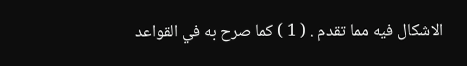الاشكال فيه مما تقدم . ( 1 ) كما صرح به في القواعد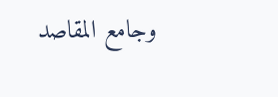وجامع المقاصد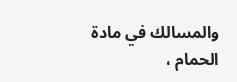والمسالك في مادة الحمام ،